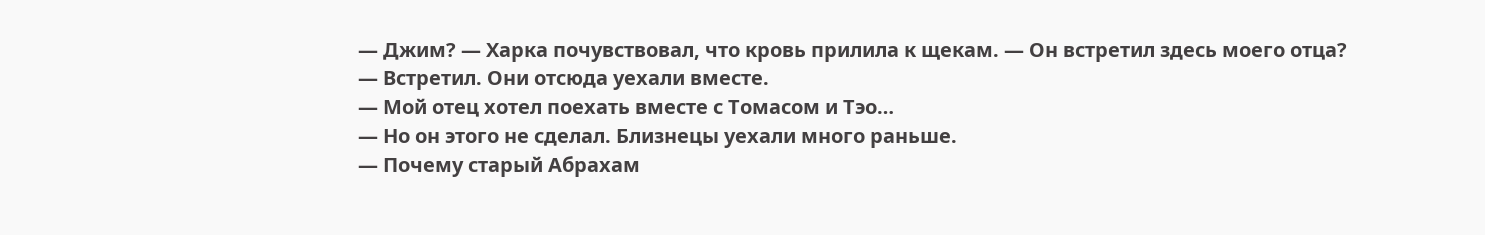— Джим? — Харка почувствовал, что кровь прилила к щекам. — Он встретил здесь моего отца?
— Встретил. Они отсюда уехали вместе.
— Мой отец хотел поехать вместе с Томасом и Тэо…
— Но он этого не сделал. Близнецы уехали много раньше.
— Почему старый Абрахам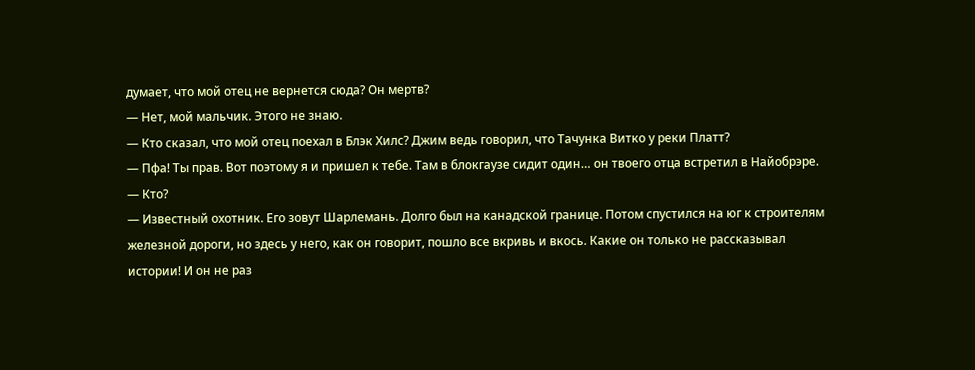думает, что мой отец не вернется сюда? Он мертв?
— Нет, мой мальчик. Этого не знаю.
— Кто сказал, что мой отец поехал в Блэк Хилс? Джим ведь говорил, что Тачунка Витко у реки Платт?
— Пфа! Ты прав. Вот поэтому я и пришел к тебе. Там в блокгаузе сидит один… он твоего отца встретил в Найобрэре.
— Кто?
— Известный охотник. Его зовут Шарлемань. Долго был на канадской границе. Потом спустился на юг к строителям железной дороги, но здесь у него, как он говорит, пошло все вкривь и вкось. Какие он только не рассказывал истории! И он не раз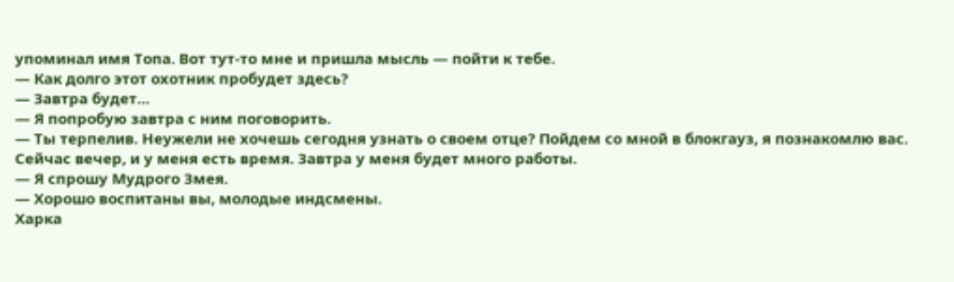упоминал имя Топа. Вот тут-то мне и пришла мысль — пойти к тебе.
— Как долго этот охотник пробудет здесь?
— Завтра будет…
— Я попробую завтра с ним поговорить.
— Ты терпелив. Неужели не хочешь сегодня узнать о своем отце? Пойдем со мной в блокгауз, я познакомлю вас. Сейчас вечер, и у меня есть время. Завтра у меня будет много работы.
— Я спрошу Мудрого Змея.
— Хорошо воспитаны вы, молодые индсмены.
Харка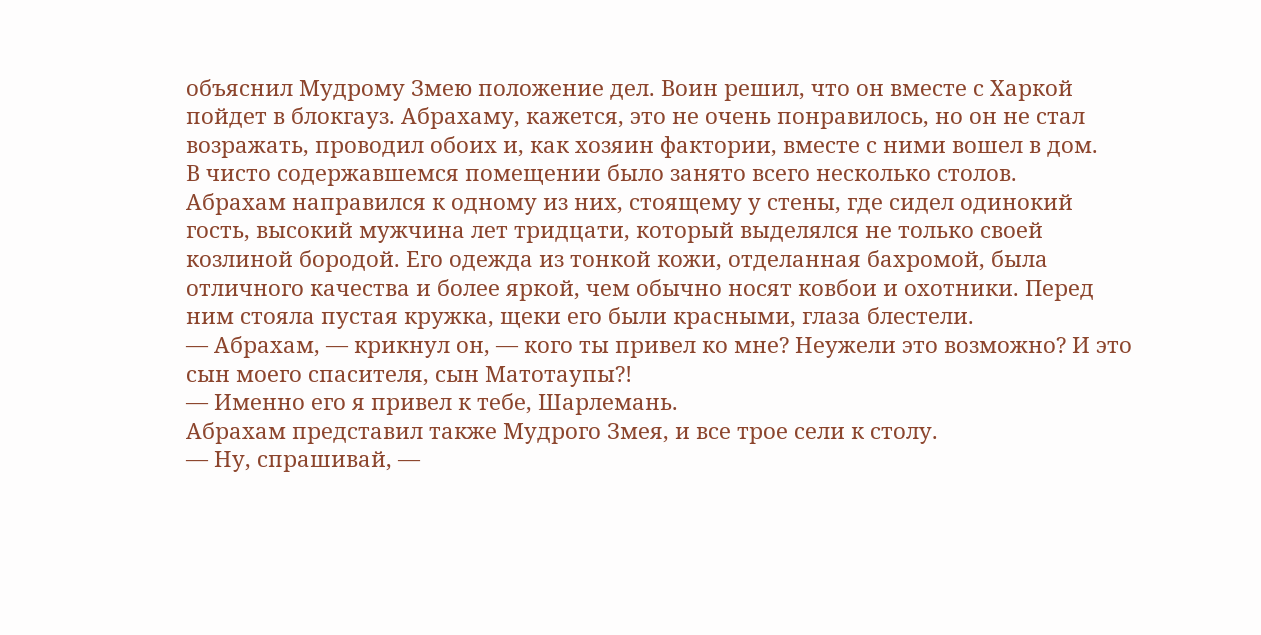объяснил Мудрому Змею положение дел. Воин решил, что он вместе с Харкой пойдет в блокгауз. Абрахаму, кажется, это не очень понравилось, но он не стал возражать, проводил обоих и, как хозяин фактории, вместе с ними вошел в дом.
В чисто содержавшемся помещении было занято всего несколько столов.
Абрахам направился к одному из них, стоящему у стены, где сидел одинокий гость, высокий мужчина лет тридцати, который выделялся не только своей козлиной бородой. Его одежда из тонкой кожи, отделанная бахромой, была отличного качества и более яркой, чем обычно носят ковбои и охотники. Перед ним стояла пустая кружка, щеки его были красными, глаза блестели.
— Абрахам, — крикнул он, — кого ты привел ко мне? Неужели это возможно? И это сын моего спасителя, сын Матотаупы?!
— Именно его я привел к тебе, Шарлемань.
Абрахам представил также Мудрого Змея, и все трое сели к столу.
— Ну, спрашивай, —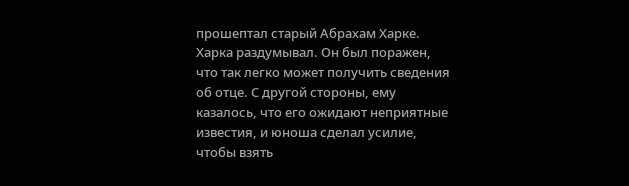прошептал старый Абрахам Харке.
Харка раздумывал. Он был поражен, что так легко может получить сведения об отце. С другой стороны, ему казалось, что его ожидают неприятные известия, и юноша сделал усилие, чтобы взять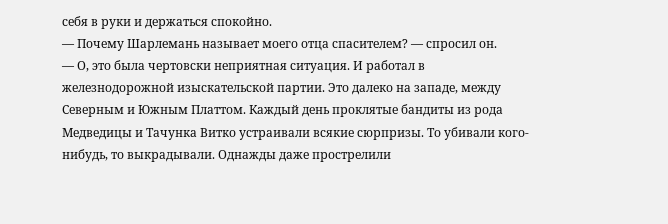себя в руки и держаться спокойно.
— Почему Шарлемань называет моего отца спасителем? — спросил он.
— О, это была чертовски неприятная ситуация. И работал в железнодорожной изыскательской партии. Это далеко на западе, между Северным и Южным Платтом. Каждый день проклятые бандиты из рода Медведицы и Тачунка Витко устраивали всякие сюрпризы. То убивали кого-нибудь, то выкрадывали. Однажды даже прострелили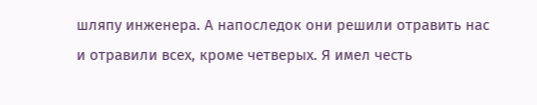шляпу инженера. А напоследок они решили отравить нас и отравили всех, кроме четверых. Я имел честь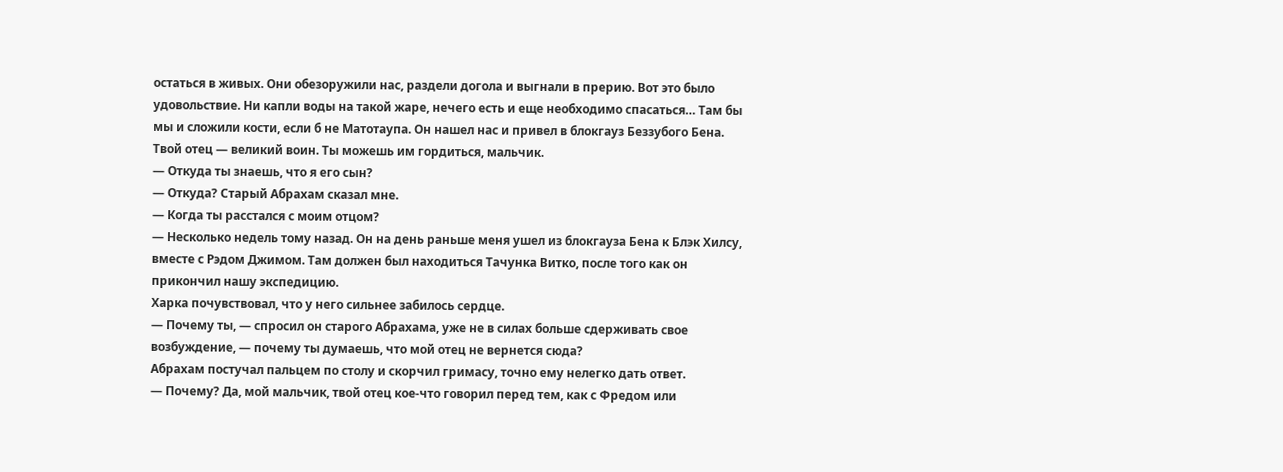остаться в живых. Они обезоружили нас, раздели догола и выгнали в прерию. Вот это было удовольствие. Ни капли воды на такой жаре, нечего есть и еще необходимо спасаться… Там бы мы и сложили кости, если б не Матотаупа. Он нашел нас и привел в блокгауз Беззубого Бена. Твой отец — великий воин. Ты можешь им гордиться, мальчик.
— Откуда ты знаешь, что я его сын?
— Откуда? Старый Абрахам сказал мне.
— Когда ты расстался с моим отцом?
— Несколько недель тому назад. Он на день раньше меня ушел из блокгауза Бена к Блэк Хилсу, вместе с Рэдом Джимом. Там должен был находиться Тачунка Витко, после того как он прикончил нашу экспедицию.
Харка почувствовал, что у него сильнее забилось сердце.
— Почему ты, — спросил он старого Абрахама, уже не в силах больше сдерживать свое возбуждение, — почему ты думаешь, что мой отец не вернется сюда?
Абрахам постучал пальцем по столу и скорчил гримасу, точно ему нелегко дать ответ.
— Почему? Да, мой мальчик, твой отец кое-что говорил перед тем, как с Фредом или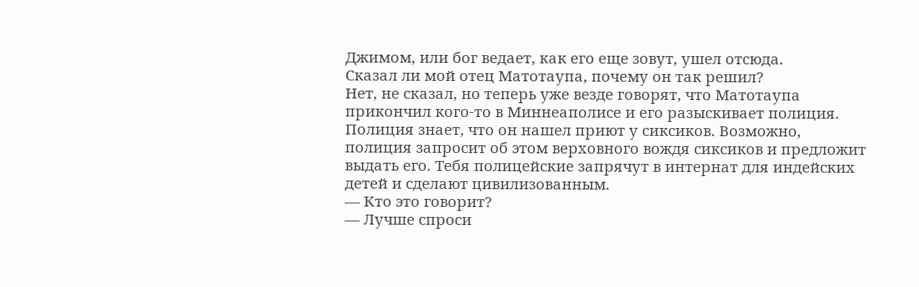Джимом, или бог ведает, как его еще зовут, ушел отсюда.
Сказал ли мой отец Матотаупа, почему он так решил?
Нет, не сказал, но теперь уже везде говорят, что Матотаупа прикончил кого-то в Миннеаполисе и его разыскивает полиция. Полиция знает, что он нашел приют у сиксиков. Возможно, полиция запросит об этом верховного вождя сиксиков и предложит выдать его. Тебя полицейские запрячут в интернат для индейских детей и сделают цивилизованным.
— Кто это говорит?
— Лучше спроси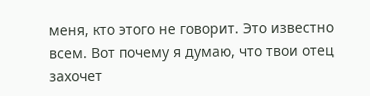меня, кто этого не говорит. Это известно всем. Вот почему я думаю, что твои отец захочет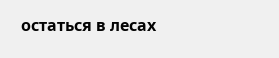остаться в лесах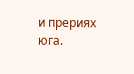и прериях юга.